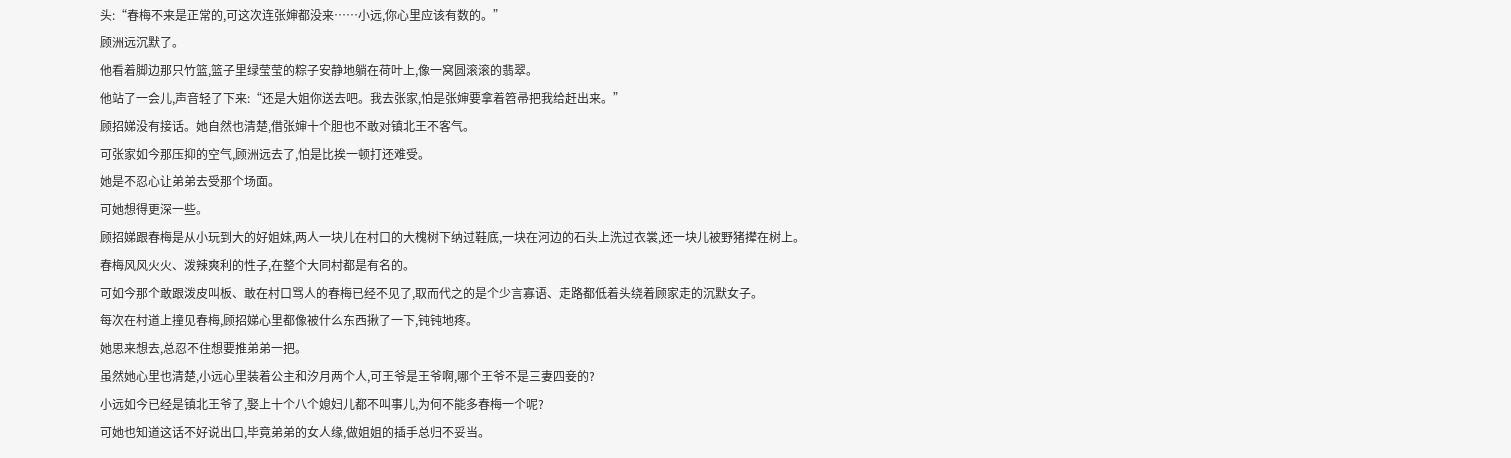头:“春梅不来是正常的,可这次连张婶都没来……小远,你心里应该有数的。”
顾洲远沉默了。
他看着脚边那只竹篮,篮子里绿莹莹的粽子安静地躺在荷叶上,像一窝圆滚滚的翡翠。
他站了一会儿,声音轻了下来:“还是大姐你送去吧。我去张家,怕是张婶要拿着笤帚把我给赶出来。”
顾招娣没有接话。她自然也清楚,借张婶十个胆也不敢对镇北王不客气。
可张家如今那压抑的空气,顾洲远去了,怕是比挨一顿打还难受。
她是不忍心让弟弟去受那个场面。
可她想得更深一些。
顾招娣跟春梅是从小玩到大的好姐妹,两人一块儿在村口的大槐树下纳过鞋底,一块在河边的石头上洗过衣裳,还一块儿被野猪撵在树上。
春梅风风火火、泼辣爽利的性子,在整个大同村都是有名的。
可如今那个敢跟泼皮叫板、敢在村口骂人的春梅已经不见了,取而代之的是个少言寡语、走路都低着头绕着顾家走的沉默女子。
每次在村道上撞见春梅,顾招娣心里都像被什么东西揪了一下,钝钝地疼。
她思来想去,总忍不住想要推弟弟一把。
虽然她心里也清楚,小远心里装着公主和汐月两个人,可王爷是王爷啊,哪个王爷不是三妻四妾的?
小远如今已经是镇北王爷了,娶上十个八个媳妇儿都不叫事儿,为何不能多春梅一个呢?
可她也知道这话不好说出口,毕竟弟弟的女人缘,做姐姐的插手总归不妥当。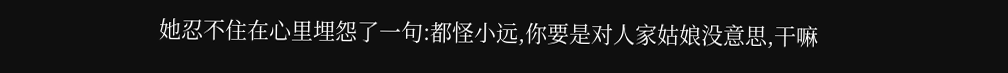她忍不住在心里埋怨了一句:都怪小远,你要是对人家姑娘没意思,干嘛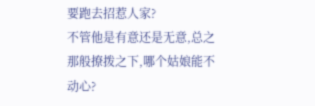要跑去招惹人家?
不管他是有意还是无意,总之那般撩拨之下,哪个姑娘能不动心?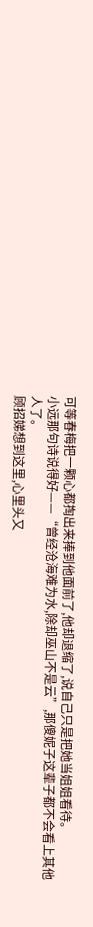可等春梅把一颗心都掏出来捧到他面前了,他却退缩了,说自己只是把她当姐姐看待。
小远那句诗说得好——“曾经沧海难为水,除却巫山不是云”,那傻妮子这辈子都不会看上其他人了。
顾招娣想到这里,心里头又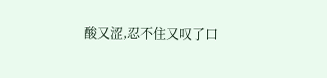酸又涩,忍不住又叹了口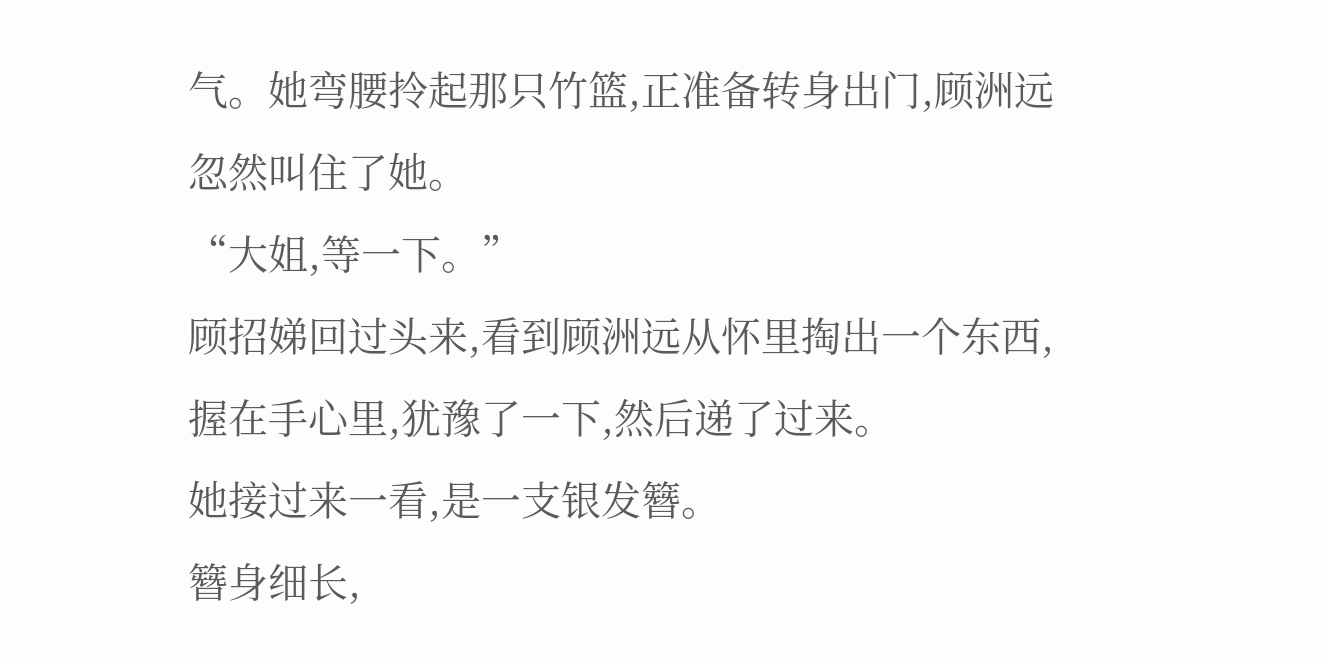气。她弯腰拎起那只竹篮,正准备转身出门,顾洲远忽然叫住了她。
“大姐,等一下。”
顾招娣回过头来,看到顾洲远从怀里掏出一个东西,握在手心里,犹豫了一下,然后递了过来。
她接过来一看,是一支银发簪。
簪身细长,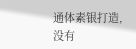通体素银打造,没有